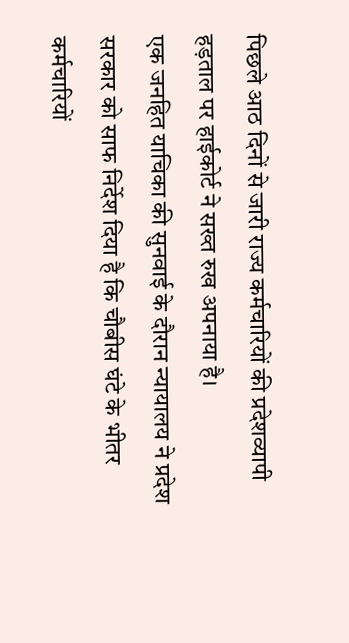पिछले आठ दिनों से जारी राज्य कर्मचारियों की प्रदेशव्यापी हड़ताल पर हाईकोर्ट ने सख्त रुख अपनाया है।
एक जनहित याचिका की सुनवाई के दौरान न्यायालय ने प्रदेश सरकार को साफ निर्देश दिया है कि चौबीस घंटे के भीतर कर्मचारियों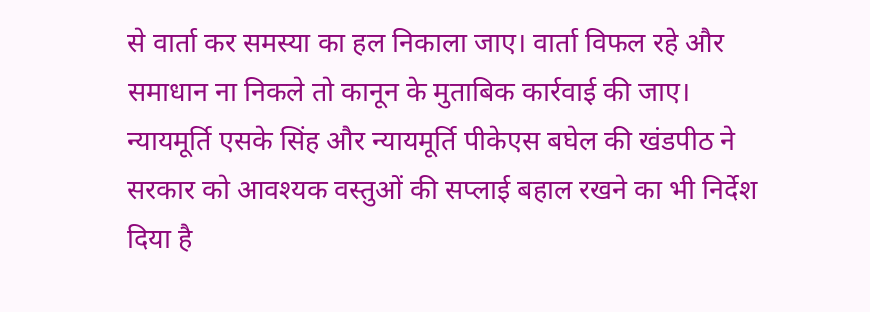से वार्ता कर समस्या का हल निकाला जाए। वार्ता विफल रहे और समाधान ना निकले तो कानून के मुताबिक कार्रवाई की जाए।
न्यायमूर्ति एसके सिंह और न्यायमूर्ति पीकेएस बघेल की खंडपीठ ने सरकार को आवश्यक वस्तुओं की सप्लाई बहाल रखने का भी निर्देश दिया है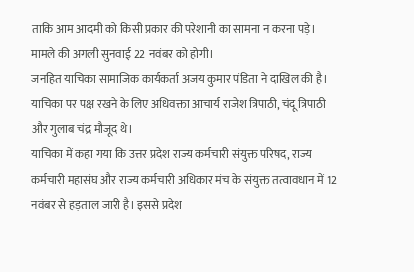ताकि आम आदमी को किसी प्रकार की परेशानी का सामना न करना पड़े। मामले की अगली सुनवाई 22 नवंबर को होगी।
जनहित याचिका सामाजिक कार्यकर्ता अजय कुमार पंडिता ने दाखिल की है। याचिका पर पक्ष रखने के लिए अधिवक्ता आचार्य राजेश त्रिपाठी, चंदू त्रिपाठी और गुलाब चंद्र मौजूद थे।
याचिका में कहा गया कि उत्तर प्रदेश राज्य कर्मचारी संयुक्त परिषद, राज्य कर्मचारी महासंघ और राज्य कर्मचारी अधिकार मंच के संयुक्त तत्वावधान में 12 नवंबर से हड़ताल जारी है। इससे प्रदेश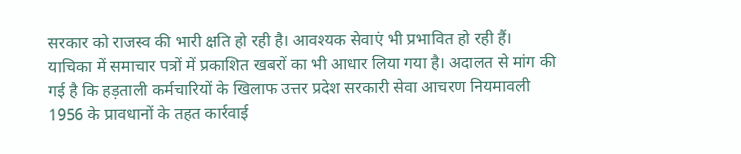सरकार को राजस्व की भारी क्षति हो रही है। आवश्यक सेवाएं भी प्रभावित हो रही हैं।
याचिका में समाचार पत्रों में प्रकाशित खबरों का भी आधार लिया गया है। अदालत से मांग की गई है कि हड़ताली कर्मचारियों के खिलाफ उत्तर प्रदेश सरकारी सेवा आचरण नियमावली 1956 के प्रावधानों के तहत कार्रवाई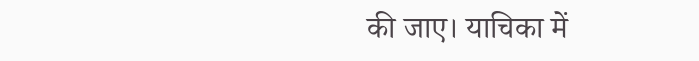की जाए। याचिका में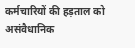कर्मचारियों की हड़ताल को असंवैधानिक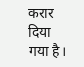करार दिया गया है।